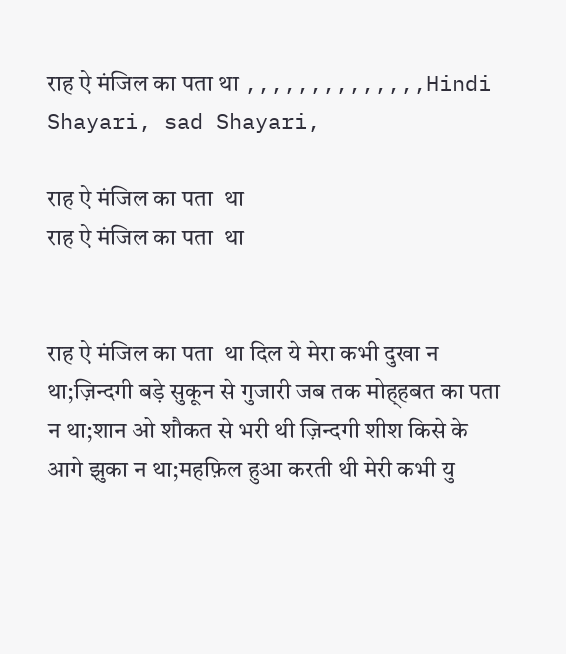राह ऐ मंजिल का पता था ,,,,,,,,,,,,,,Hindi Shayari, sad Shayari,

राह ऐ मंजिल का पता  था
राह ऐ मंजिल का पता  था


राह ऐ मंजिल का पता  था दिल ये मेरा कभी दुखा न था;ज़िन्दगी बड़े सुकून से गुजारी जब तक मोह्हबत का पता न था;शान ओ शौकत से भरी थी ज़िन्दगी शीश किसे के आगे झुका न था;महफ़िल हुआ करती थी मेरी कभी यु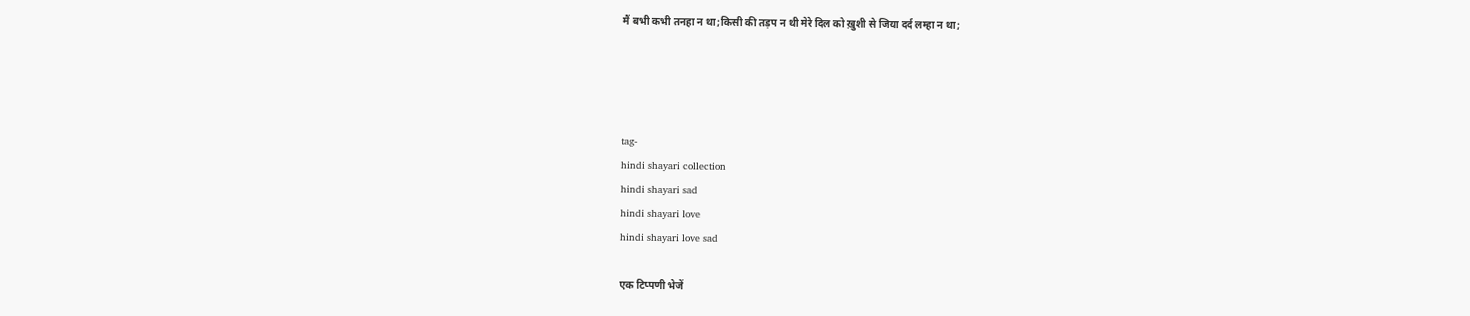मैं बभी कभी तनहा न था;किसी की तड़प न थी मेरे दिल को ख़ुशी से जिया दर्द लम्हा न था;




tag-
hindi shayari collection
hindi shayari sad
hindi shayari love
hindi shayari love sad

एक टिप्पणी भेजें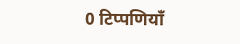0 टिप्पणियाँ